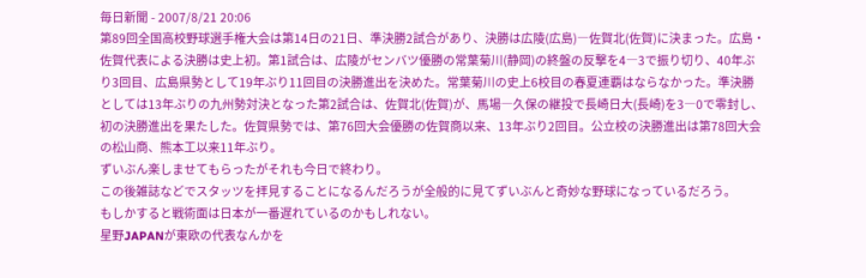毎日新聞 - 2007/8/21 20:06
第89回全国高校野球選手権大会は第14日の21日、準決勝2試合があり、決勝は広陵(広島)―佐賀北(佐賀)に決まった。広島・佐賀代表による決勝は史上初。第1試合は、広陵がセンバツ優勝の常葉菊川(静岡)の終盤の反撃を4―3で振り切り、40年ぶり3回目、広島県勢として19年ぶり11回目の決勝進出を決めた。常葉菊川の史上6校目の春夏連覇はならなかった。準決勝としては13年ぶりの九州勢対決となった第2試合は、佐賀北(佐賀)が、馬場―久保の継投で長崎日大(長崎)を3―0で零封し、初の決勝進出を果たした。佐賀県勢では、第76回大会優勝の佐賀商以来、13年ぶり2回目。公立校の決勝進出は第78回大会の松山商、熊本工以来11年ぶり。
ずいぶん楽しませてもらったがそれも今日で終わり。
この後雑誌などでスタッツを拝見することになるんだろうが全般的に見てずいぶんと奇妙な野球になっているだろう。
もしかすると戦術面は日本が一番遅れているのかもしれない。
星野JAPANが東欧の代表なんかを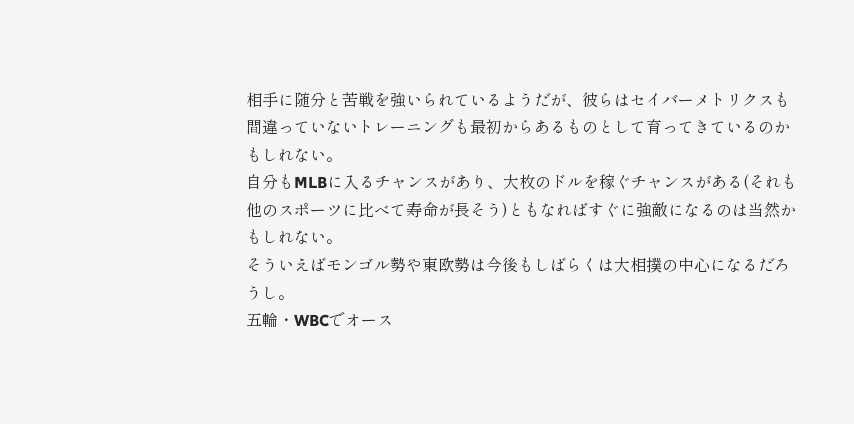相手に随分と苦戦を強いられているようだが、彼らはセイバーメトリクスも間違っていないトレーニングも最初からあるものとして育ってきているのかもしれない。
自分もMLBに入るチャンスがあり、大枚のドルを稼ぐチャンスがある(それも他のスポーツに比べて寿命が長そう)ともなればすぐに強敵になるのは当然かもしれない。
そういえばモンゴル勢や東欧勢は今後もしばらくは大相撲の中心になるだろうし。
五輪・WBCでオース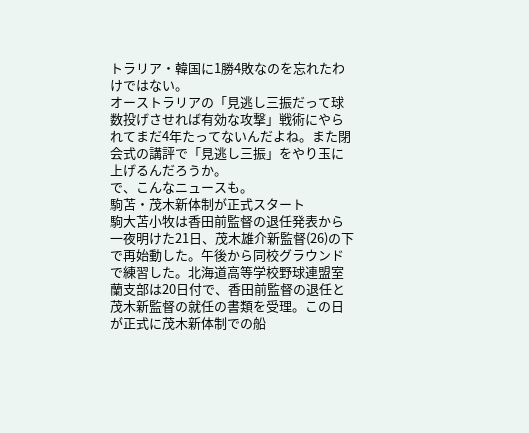トラリア・韓国に1勝4敗なのを忘れたわけではない。
オーストラリアの「見逃し三振だって球数投げさせれば有効な攻撃」戦術にやられてまだ4年たってないんだよね。また閉会式の講評で「見逃し三振」をやり玉に上げるんだろうか。
で、こんなニュースも。
駒苫・茂木新体制が正式スタート
駒大苫小牧は香田前監督の退任発表から一夜明けた21日、茂木雄介新監督(26)の下で再始動した。午後から同校グラウンドで練習した。北海道高等学校野球連盟室蘭支部は20日付で、香田前監督の退任と茂木新監督の就任の書類を受理。この日が正式に茂木新体制での船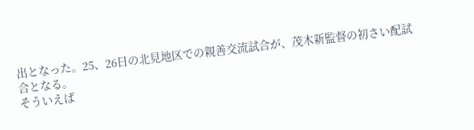出となった。25、26日の北見地区での親善交流試合が、茂木新監督の初さい配試合となる。
そういえば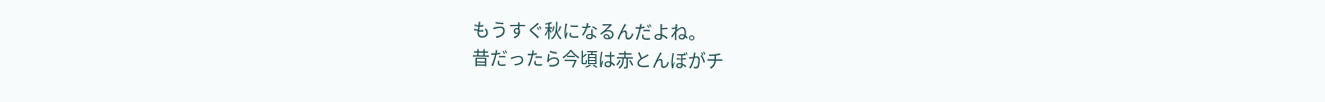もうすぐ秋になるんだよね。
昔だったら今頃は赤とんぼがチ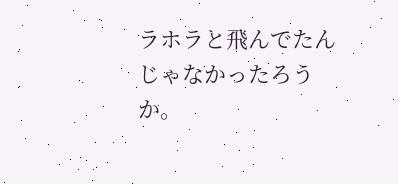ラホラと飛んでたんじゃなかったろうか。